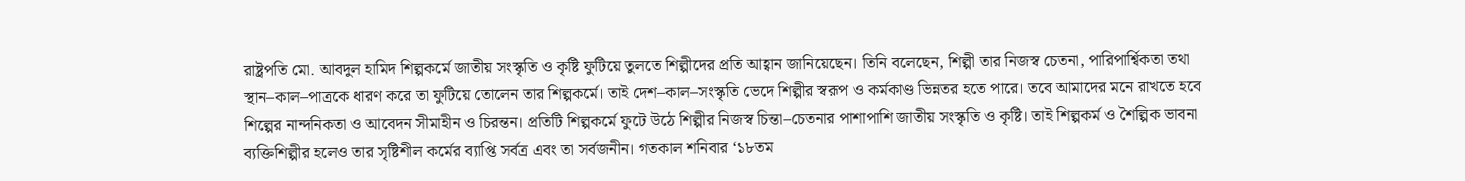রাষ্ট্রপতি মো. আবদুল হামিদ শিল্পকর্মে জাতীয় সংস্কৃতি ও কৃষ্টি ফুটিয়ে তুলতে শিল্পীদের প্রতি আহ্বান জানিয়েছেন। তিনি বলেছেন, শিল্পী তার নিজস্ব চেতনা, পারিপার্শ্বিকতা তথা স্থান–কাল–পাত্রকে ধারণ করে তা ফুটিয়ে তোলেন তার শিল্পকর্মে। তাই দেশ–কাল–সংস্কৃতি ভেদে শিল্পীর স্বরূপ ও কর্মকাণ্ড ভিন্নতর হতে পারে। তবে আমাদের মনে রাখতে হবে শিল্পের নান্দনিকতা ও আবেদন সীমাহীন ও চিরন্তন। প্রতিটি শিল্পকর্মে ফুটে উঠে শিল্পীর নিজস্ব চিন্তা–চেতনার পাশাপাশি জাতীয় সংস্কৃতি ও কৃষ্টি। তাই শিল্পকর্ম ও শৈল্পিক ভাবনা ব্যক্তিশিল্পীর হলেও তার সৃষ্টিশীল কর্মের ব্যাপ্তি সর্বত্র এবং তা সর্বজনীন। গতকাল শনিবার ‘১৮তম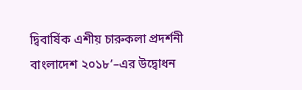দ্বিবার্ষিক এশীয় চারুকলা প্রদর্শনী বাংলাদেশ ২০১৮’–এর উদ্বোধন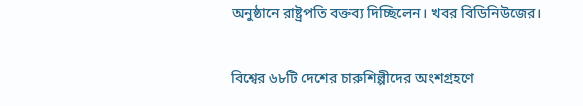অনুষ্ঠানে রাষ্ট্রপতি বক্তব্য দিচ্ছিলেন। খবর বিডিনিউজের।

বিশ্বের ৬৮টি দেশের চারুশিল্পীদের অংশগ্রহণে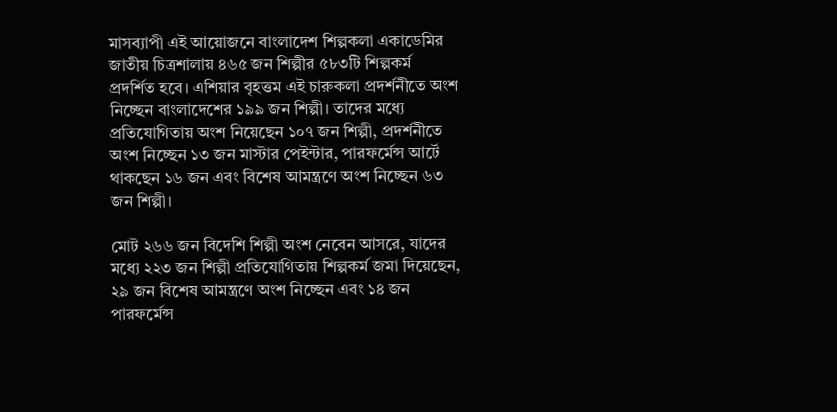মাসব্যাপী এই আয়োজনে বাংলাদেশ শিল্পকলা একাডেমির জাতীয় চিত্রশালায় ৪৬৫ জন শিল্পীর ৫৮৩টি শিল্পকর্ম প্রদর্শিত হবে। এশিয়ার বৃহত্তম এই চারুকলা প্রদর্শনীতে অংশ নিচ্ছেন বাংলাদেশের ১৯৯ জন শিল্পী। তাদের মধ্যে প্রতিযোগিতায় অংশ নিয়েছেন ১০৭ জন শিল্পী, প্রদর্শনীতে অংশ নিচ্ছেন ১৩ জন মাস্টার পেইন্টার, পারফর্মেন্স আর্টে থাকছেন ১৬ জন এবং বিশেষ আমন্ত্রণে অংশ নিচ্ছেন ৬৩ জন শিল্পী।

মোট ২৬৬ জন বিদেশি শিল্পী অংশ নেবেন আসরে, যাদের মধ্যে ২২৩ জন শিল্পী প্রতিযোগিতায় শিল্পকর্ম জমা দিয়েছেন, ২৯ জন বিশেষ আমন্ত্রণে অংশ নিচ্ছেন এবং ১৪ জন পারফর্মেন্স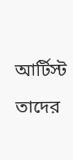আর্টিস্ট তাদের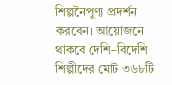শিল্পনৈপুণ্য প্রদর্শন করবেন। আয়োজনে থাকবে দেশি–বিদেশি শিল্পীদের মোট ৩৬৮টি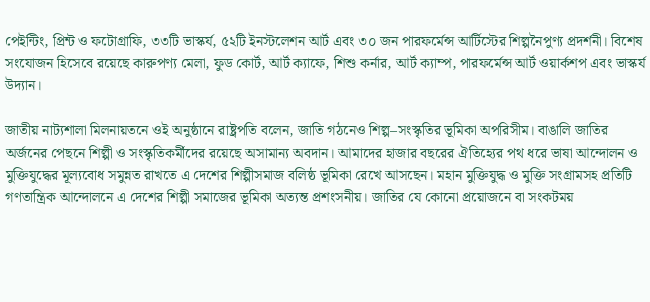পেইন্টিং, প্রিন্ট ও ফটোগ্রাফি, ৩৩টি ভাস্কর্য, ৫২টি ইনস্টলেশন আর্ট এবং ৩০ জন পারফর্মেন্স আর্টিস্টের শিল্পনৈপুণ্য প্রদর্শনী। বিশেষ সংযোজন হিসেবে রয়েছে কারুপণ্য মেলা, ফুড কোর্ট, আর্ট ক্যাফে, শিশু কর্নার, আর্ট ক্যাম্প, পারফর্মেন্স আর্ট ওয়ার্কশপ এবং ভাস্কর্য উদ্যান।

জাতীয় নাট্যশালা মিলনায়তনে ওই অনুষ্ঠানে রাষ্ট্রপতি বলেন, জাতি গঠনেও শিল্প–সংস্কৃতির ভূমিকা অপরিসীম। বাঙালি জাতির অর্জনের পেছনে শিল্পী ও সংস্কৃতিকর্মীদের রয়েছে অসামান্য অবদান। আমাদের হাজার বছরের ঐতিহ্যের পথ ধরে ভাষা আন্দোলন ও মুক্তিযুদ্ধের মূল্যবোধ সমুন্নত রাখতে এ দেশের শিল্পীসমাজ বলিষ্ঠ ভূমিকা রেখে আসছেন। মহান মুক্তিযুদ্ধ ও মুক্তি সংগ্রামসহ প্রতিটি গণতান্ত্রিক আন্দোলনে এ দেশের শিল্পী সমাজের ভূমিকা অত্যন্ত প্রশংসনীয়। জাতির যে কোনো প্রয়োজনে বা সংকটময়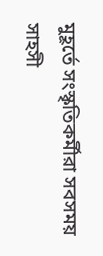মুহূর্তে সংস্কৃতিকর্মীরা সবসময় সাহসী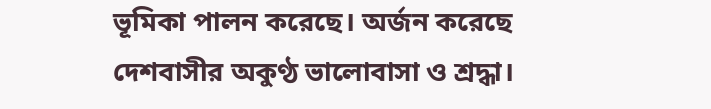ভূমিকা পালন করেছে। অর্জন করেছে দেশবাসীর অকুণ্ঠ ভালোবাসা ও শ্রদ্ধা।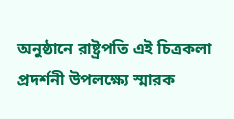অনুষ্ঠানে রাষ্ট্রপতি এই চিত্রকলা প্রদর্শনী উপলক্ষ্যে স্মারক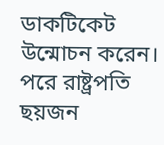ডাকটিকেট উন্মোচন করেন। পরে রাষ্ট্রপতি ছয়জন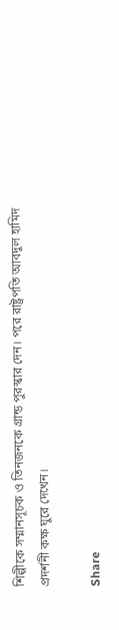শিল্পীকে সম্মানসূচক ও তিনজনকে গ্রান্ড পুরস্কার দেন। পরে রাষ্ট্রপতি আবদুল হামিদ প্রদর্শনী কক্ষ ঘুরে দেখেন।

Share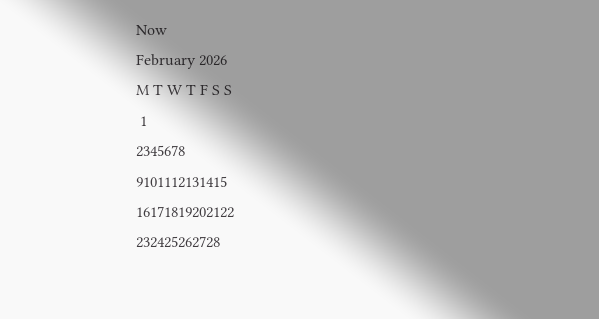Now
February 2026
M T W T F S S
 1
2345678
9101112131415
16171819202122
232425262728